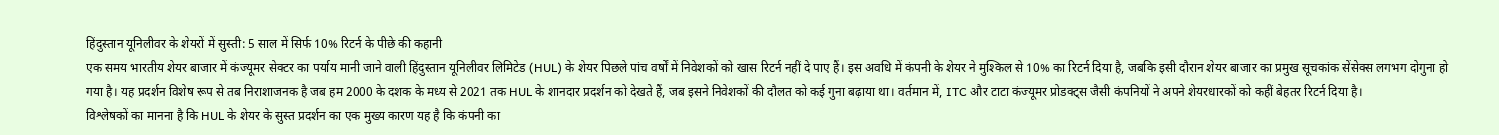हिंदुस्तान यूनिलीवर के शेयरों में सुस्ती: 5 साल में सिर्फ 10% रिटर्न के पीछे की कहानी
एक समय भारतीय शेयर बाजार में कंज्यूमर सेक्टर का पर्याय मानी जाने वाली हिंदुस्तान यूनिलीवर लिमिटेड (HUL) के शेयर पिछले पांच वर्षों में निवेशकों को खास रिटर्न नहीं दे पाए हैं। इस अवधि में कंपनी के शेयर ने मुश्किल से 10% का रिटर्न दिया है, जबकि इसी दौरान शेयर बाजार का प्रमुख सूचकांक सेंसेक्स लगभग दोगुना हो गया है। यह प्रदर्शन विशेष रूप से तब निराशाजनक है जब हम 2000 के दशक के मध्य से 2021 तक HUL के शानदार प्रदर्शन को देखते हैं, जब इसने निवेशकों की दौलत को कई गुना बढ़ाया था। वर्तमान में, ITC और टाटा कंज्यूमर प्रोडक्ट्स जैसी कंपनियों ने अपने शेयरधारकों को कहीं बेहतर रिटर्न दिया है।
विश्लेषकों का मानना है कि HUL के शेयर के सुस्त प्रदर्शन का एक मुख्य कारण यह है कि कंपनी का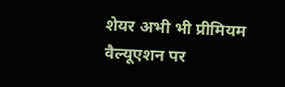शेयर अभी भी प्रीमियम वैल्यूएशन पर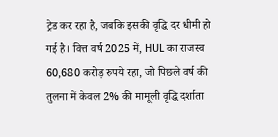ट्रेड कर रहा है, जबकि इसकी वृद्धि दर धीमी हो गई है। वित्त वर्ष 2025 में, HUL का राजस्व 60,680 करोड़ रुपये रहा, जो पिछले वर्ष की तुलना में केवल 2% की मामूली वृद्धि दर्शाता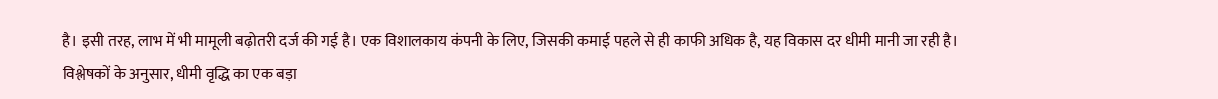है। इसी तरह, लाभ में भी मामूली बढ़ोतरी दर्ज की गई है। एक विशालकाय कंपनी के लिए, जिसकी कमाई पहले से ही काफी अधिक है, यह विकास दर धीमी मानी जा रही है।
विश्लेषकों के अनुसार, धीमी वृद्धि का एक बड़ा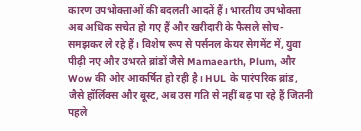कारण उपभोक्ताओं की बदलती आदतें हैं। भारतीय उपभोक्ता अब अधिक सचेत हो गए हैं और खरीदारी के फैसले सोच-समझकर ले रहे हैं। विशेष रूप से पर्सनल केयर सेगमेंट में, युवा पीढ़ी नए और उभरते ब्रांडों जैसे Mamaearth, Plum, और Wow की ओर आकर्षित हो रही है। HUL के पारंपरिक ब्रांड, जैसे हॉर्लिक्स और बूस्ट, अब उस गति से नहीं बढ़ पा रहे हैं जितनी पहले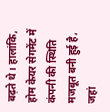बढ़ते थे। हालांकि, होम केयर सेगमेंट में कंपनी की स्थिति मजबूत बनी हुई है, जहां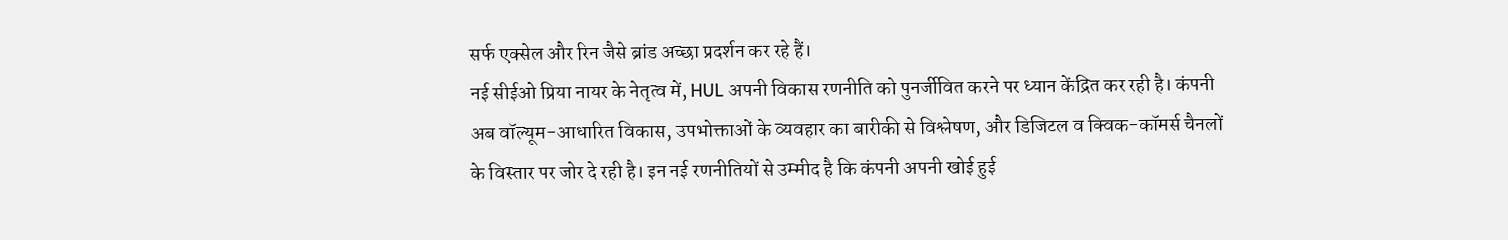सर्फ एक्सेल और रिन जैसे ब्रांड अच्छा प्रदर्शन कर रहे हैं।
नई सीईओ प्रिया नायर के नेतृत्व में, HUL अपनी विकास रणनीति को पुनर्जीवित करने पर ध्यान केंद्रित कर रही है। कंपनी अब वॉल्यूम-आधारित विकास, उपभोक्ताओं के व्यवहार का बारीकी से विश्लेषण, और डिजिटल व क्विक-कॉमर्स चैनलों के विस्तार पर जोर दे रही है। इन नई रणनीतियों से उम्मीद है कि कंपनी अपनी खोई हुई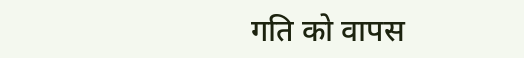गति को वापस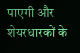पाएगी और शेयरधारकों के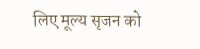लिए मूल्य सृजन को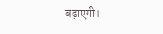बढ़ाएगी।